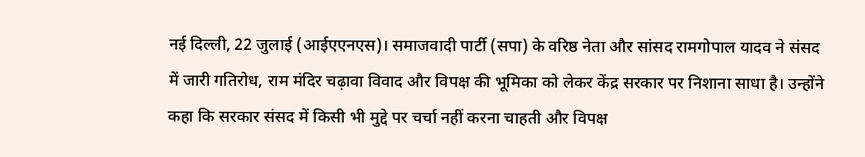नई दिल्ली, 22 जुलाई (आईएएनएस)। समाजवादी पार्टी (सपा) के वरिष्ठ नेता और सांसद रामगोपाल यादव ने संसद में जारी गतिरोध, राम मंदिर चढ़ावा विवाद और विपक्ष की भूमिका को लेकर केंद्र सरकार पर निशाना साधा है। उन्होंने कहा कि सरकार संसद में किसी भी मुद्दे पर चर्चा नहीं करना चाहती और विपक्ष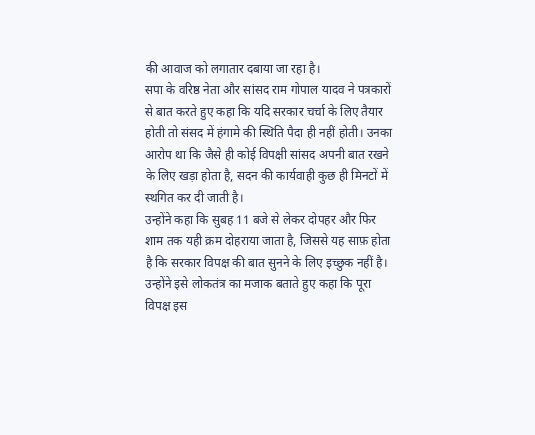की आवाज को लगातार दबाया जा रहा है।
सपा के वरिष्ठ नेता और सांसद राम गोपाल यादव ने पत्रकारों से बात करते हुए कहा कि यदि सरकार चर्चा के लिए तैयार होती तो संसद में हंगामे की स्थिति पैदा ही नहीं होती। उनका आरोप था कि जैसे ही कोई विपक्षी सांसद अपनी बात रखने के लिए खड़ा होता है, सदन की कार्यवाही कुछ ही मिनटों में स्थगित कर दी जाती है।
उन्होंने कहा कि सुबह 11 बजे से लेकर दोपहर और फिर शाम तक यही क्रम दोहराया जाता है, जिससे यह साफ़ होता है कि सरकार विपक्ष की बात सुनने के लिए इच्छुक नहीं है। उन्होंने इसे लोकतंत्र का मजाक बताते हुए कहा कि पूरा विपक्ष इस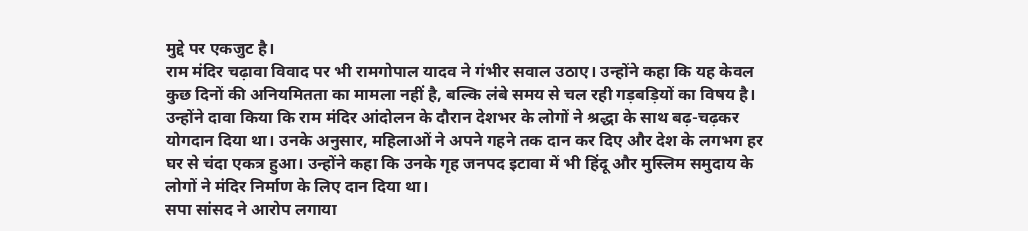मुद्दे पर एकजुट है।
राम मंदिर चढ़ावा विवाद पर भी रामगोपाल यादव ने गंभीर सवाल उठाए। उन्होंने कहा कि यह केवल कुछ दिनों की अनियमितता का मामला नहीं है, बल्कि लंबे समय से चल रही गड़बड़ियों का विषय है। उन्होंने दावा किया कि राम मंदिर आंदोलन के दौरान देशभर के लोगों ने श्रद्धा के साथ बढ़-चढ़कर योगदान दिया था। उनके अनुसार, महिलाओं ने अपने गहने तक दान कर दिए और देश के लगभग हर घर से चंदा एकत्र हुआ। उन्होंने कहा कि उनके गृह जनपद इटावा में भी हिंदू और मुस्लिम समुदाय के लोगों ने मंदिर निर्माण के लिए दान दिया था।
सपा सांसद ने आरोप लगाया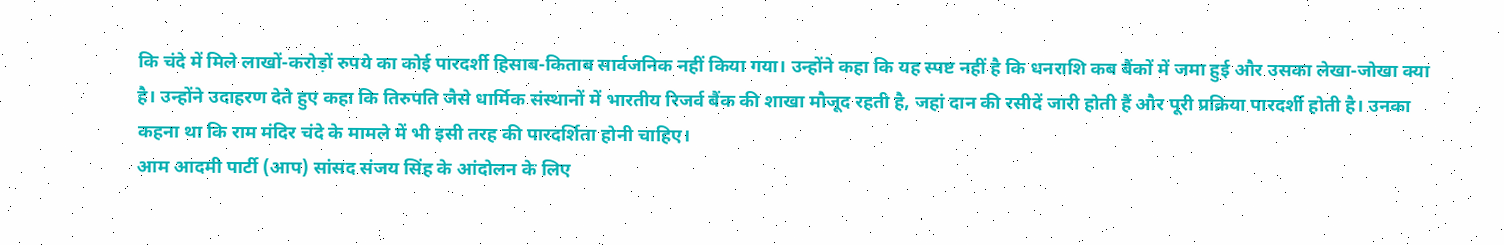कि चंदे में मिले लाखों-करोड़ों रुपये का कोई पारदर्शी हिसाब-किताब सार्वजनिक नहीं किया गया। उन्होंने कहा कि यह स्पष्ट नहीं है कि धनराशि कब बैंकों में जमा हुई और उसका लेखा-जोखा क्या है। उन्होंने उदाहरण देते हुए कहा कि तिरुपति जैसे धार्मिक संस्थानों में भारतीय रिजर्व बैंक की शाखा मौजूद रहती है, जहां दान की रसीदें जारी होती हैं और पूरी प्रक्रिया पारदर्शी होती है। उनका कहना था कि राम मंदिर चंदे के मामले में भी इसी तरह की पारदर्शिता होनी चाहिए।
आम आदमी पार्टी (आप) सांसद संजय सिंह के आंदोलन के लिए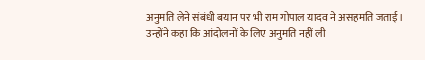अनुमति लेने संबंधी बयान पर भी राम गोपाल यादव ने असहमति जताई। उन्होंने कहा कि आंदोलनों के लिए अनुमति नहीं ली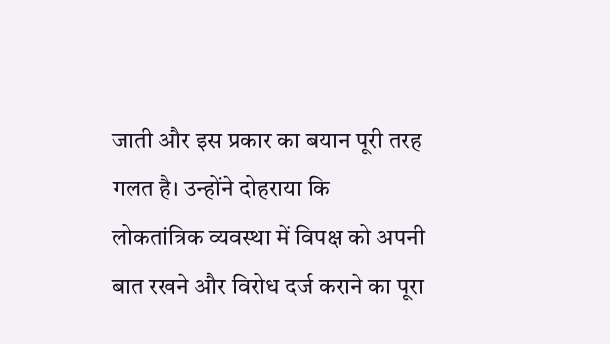जाती और इस प्रकार का बयान पूरी तरह गलत है। उन्होंने दोहराया कि लोकतांत्रिक व्यवस्था में विपक्ष को अपनी बात रखने और विरोध दर्ज कराने का पूरा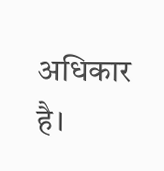अधिकार है।